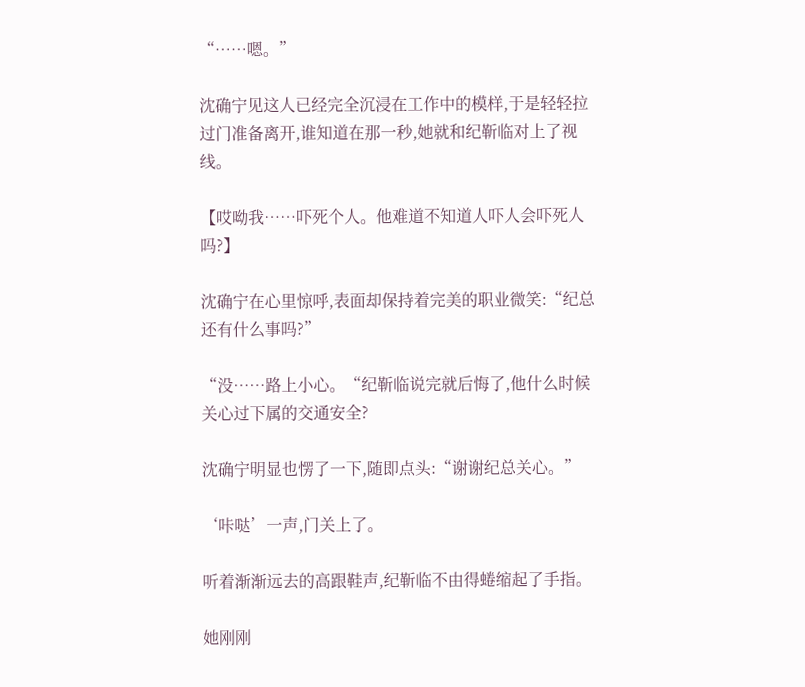“……嗯。”

沈确宁见这人已经完全沉浸在工作中的模样,于是轻轻拉过门准备离开,谁知道在那一秒,她就和纪靳临对上了视线。

【哎呦我……吓死个人。他难道不知道人吓人会吓死人吗?】

沈确宁在心里惊呼,表面却保持着完美的职业微笑:“纪总还有什么事吗?”

“没……路上小心。“纪靳临说完就后悔了,他什么时候关心过下属的交通安全?

沈确宁明显也愣了一下,随即点头:“谢谢纪总关心。”

‘咔哒’一声,门关上了。

听着渐渐远去的高跟鞋声,纪靳临不由得蜷缩起了手指。

她刚刚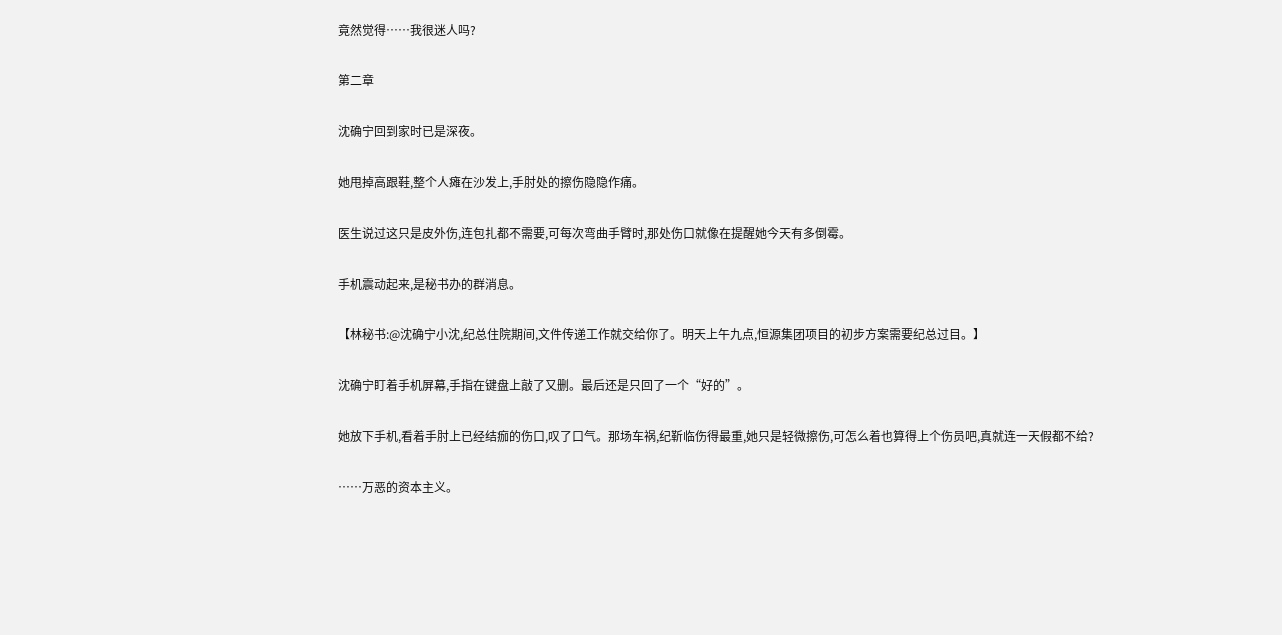竟然觉得……我很迷人吗?

第二章

沈确宁回到家时已是深夜。

她甩掉高跟鞋,整个人瘫在沙发上,手肘处的擦伤隐隐作痛。

医生说过这只是皮外伤,连包扎都不需要,可每次弯曲手臂时,那处伤口就像在提醒她今天有多倒霉。

手机震动起来,是秘书办的群消息。

【林秘书:@沈确宁小沈,纪总住院期间,文件传递工作就交给你了。明天上午九点,恒源集团项目的初步方案需要纪总过目。】

沈确宁盯着手机屏幕,手指在键盘上敲了又删。最后还是只回了一个“好的”。

她放下手机,看着手肘上已经结痂的伤口,叹了口气。那场车祸,纪靳临伤得最重,她只是轻微擦伤,可怎么着也算得上个伤员吧,真就连一天假都不给?

……万恶的资本主义。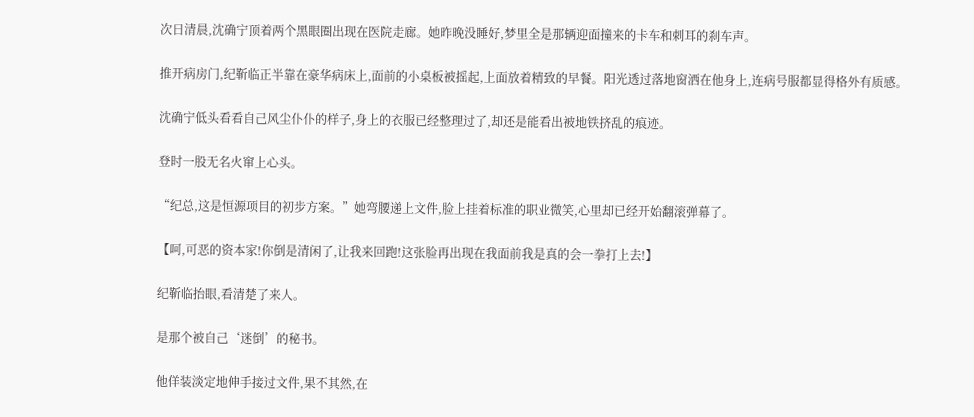次日清晨,沈确宁顶着两个黑眼圈出现在医院走廊。她昨晚没睡好,梦里全是那辆迎面撞来的卡车和刺耳的刹车声。

推开病房门,纪靳临正半靠在豪华病床上,面前的小桌板被摇起,上面放着精致的早餐。阳光透过落地窗洒在他身上,连病号服都显得格外有质感。

沈确宁低头看看自己风尘仆仆的样子,身上的衣服已经整理过了,却还是能看出被地铁挤乱的痕迹。

登时一股无名火窜上心头。

“纪总,这是恒源项目的初步方案。”她弯腰递上文件,脸上挂着标准的职业微笑,心里却已经开始翻滚弹幕了。

【呵,可恶的资本家!你倒是清闲了,让我来回跑!这张脸再出现在我面前我是真的会一拳打上去!】

纪靳临抬眼,看清楚了来人。

是那个被自己‘迷倒’的秘书。

他佯装淡定地伸手接过文件,果不其然,在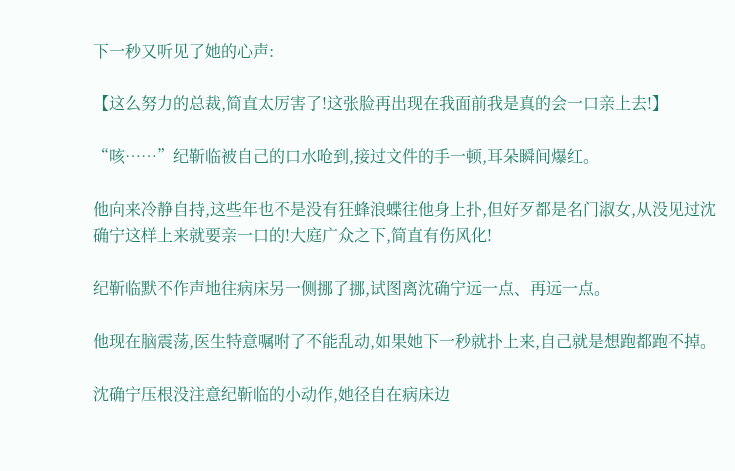下一秒又听见了她的心声:

【这么努力的总裁,简直太厉害了!这张脸再出现在我面前我是真的会一口亲上去!】

“咳……”纪靳临被自己的口水呛到,接过文件的手一顿,耳朵瞬间爆红。

他向来冷静自持,这些年也不是没有狂蜂浪蝶往他身上扑,但好歹都是名门淑女,从没见过沈确宁这样上来就要亲一口的!大庭广众之下,简直有伤风化!

纪靳临默不作声地往病床另一侧挪了挪,试图离沈确宁远一点、再远一点。

他现在脑震荡,医生特意嘱咐了不能乱动,如果她下一秒就扑上来,自己就是想跑都跑不掉。

沈确宁压根没注意纪靳临的小动作,她径自在病床边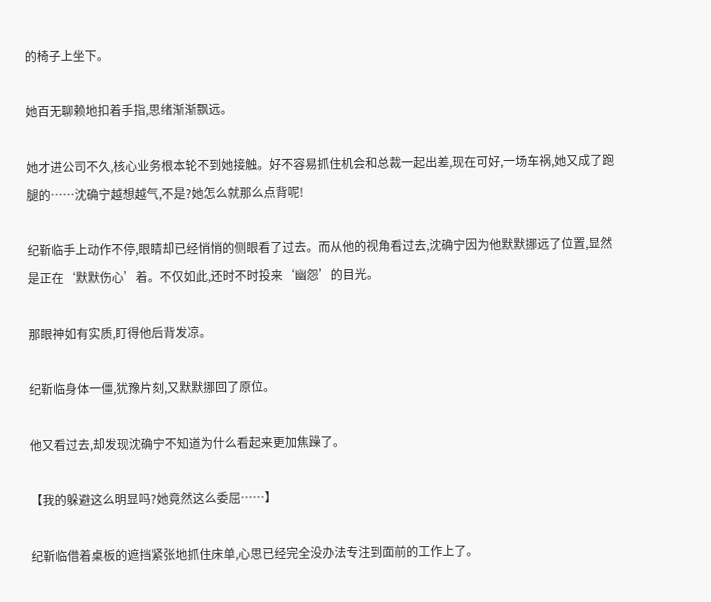的椅子上坐下。

她百无聊赖地扣着手指,思绪渐渐飘远。

她才进公司不久,核心业务根本轮不到她接触。好不容易抓住机会和总裁一起出差,现在可好,一场车祸,她又成了跑腿的……沈确宁越想越气,不是?她怎么就那么点背呢!

纪靳临手上动作不停,眼睛却已经悄悄的侧眼看了过去。而从他的视角看过去,沈确宁因为他默默挪远了位置,显然是正在‘默默伤心’着。不仅如此,还时不时投来‘幽怨’的目光。

那眼神如有实质,盯得他后背发凉。

纪靳临身体一僵,犹豫片刻,又默默挪回了原位。

他又看过去,却发现沈确宁不知道为什么看起来更加焦躁了。

【我的躲避这么明显吗?她竟然这么委屈……】

纪靳临借着桌板的遮挡紧张地抓住床单,心思已经完全没办法专注到面前的工作上了。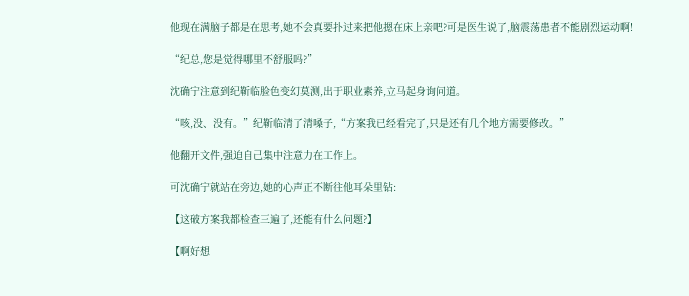他现在满脑子都是在思考,她不会真要扑过来把他摁在床上亲吧?可是医生说了,脑震荡患者不能剧烈运动啊!

“纪总,您是觉得哪里不舒服吗?”

沈确宁注意到纪靳临脸色变幻莫测,出于职业素养,立马起身询问道。

“咳,没、没有。”纪靳临清了清嗓子,“方案我已经看完了,只是还有几个地方需要修改。”

他翻开文件,强迫自己集中注意力在工作上。

可沈确宁就站在旁边,她的心声正不断往他耳朵里钻:

【这破方案我都检查三遍了,还能有什么问题?】

【啊好想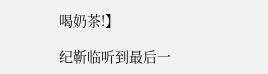喝奶茶!】

纪靳临听到最后一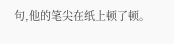句,他的笔尖在纸上顿了顿。